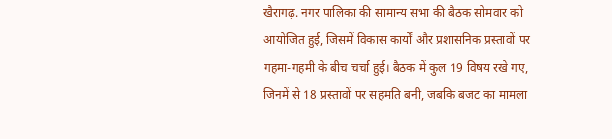खैरागढ़. नगर पालिका की सामान्य सभा की बैठक सोमवार को आयोजित हुई, जिसमें विकास कार्यों और प्रशासनिक प्रस्तावों पर गहमा-गहमी के बीच चर्चा हुई। बैठक में कुल 19 विषय रखे गए, जिनमें से 18 प्रस्तावों पर सहमति बनी, जबकि बजट का मामला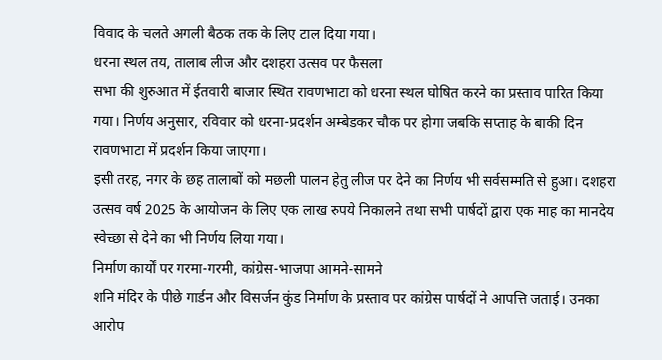विवाद के चलते अगली बैठक तक के लिए टाल दिया गया।
धरना स्थल तय, तालाब लीज और दशहरा उत्सव पर फैसला
सभा की शुरुआत में ईतवारी बाजार स्थित रावणभाटा को धरना स्थल घोषित करने का प्रस्ताव पारित किया गया। निर्णय अनुसार, रविवार को धरना-प्रदर्शन अम्बेडकर चौक पर होगा जबकि सप्ताह के बाकी दिन रावणभाटा में प्रदर्शन किया जाएगा।
इसी तरह, नगर के छह तालाबों को मछली पालन हेतु लीज पर देने का निर्णय भी सर्वसम्मति से हुआ। दशहरा उत्सव वर्ष 2025 के आयोजन के लिए एक लाख रुपये निकालने तथा सभी पार्षदों द्वारा एक माह का मानदेय स्वेच्छा से देने का भी निर्णय लिया गया।
निर्माण कार्यों पर गरमा-गरमी, कांग्रेस-भाजपा आमने-सामने
शनि मंदिर के पीछे गार्डन और विसर्जन कुंड निर्माण के प्रस्ताव पर कांग्रेस पार्षदों ने आपत्ति जताई। उनका आरोप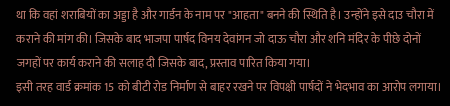था कि वहां शराबियों का अड्डा है और गार्डन के नाम पर "आहता" बनने की स्थिति है। उन्होंने इसे दाउ चौरा में कराने की मांग की। जिसके बाद भाजपा पार्षद विनय देवांगन जो दाऊ चौरा और शनि मंदिर के पीछे दोनों जगहों पर कार्य कराने की सलाह दी जिसके बाद, प्रस्ताव पारित किया गया।
इसी तरह वार्ड क्रमांक 15 को बीटी रोड निर्माण से बाहर रखने पर विपक्षी पार्षदों ने भेदभाव का आरोप लगाया।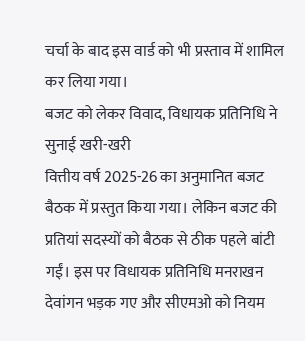चर्चा के बाद इस वार्ड को भी प्रस्ताव में शामिल कर लिया गया।
बजट को लेकर विवाद, विधायक प्रतिनिधि ने सुनाई खरी-खरी
वित्तीय वर्ष 2025-26 का अनुमानित बजट बैठक में प्रस्तुत किया गया। लेकिन बजट की प्रतियां सदस्यों को बैठक से ठीक पहले बांटी गईं। इस पर विधायक प्रतिनिधि मनराखन देवांगन भड़क गए और सीएमओ को नियम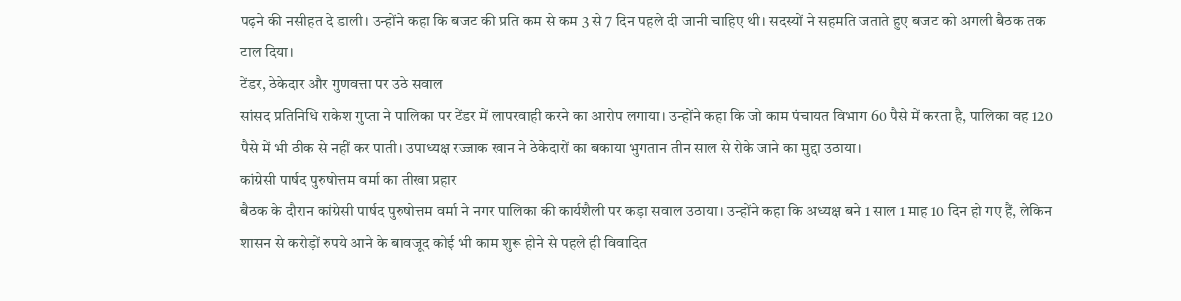पढ़ने की नसीहत दे डाली। उन्होंने कहा कि बजट की प्रति कम से कम 3 से 7 दिन पहले दी जानी चाहिए थी। सदस्यों ने सहमति जताते हुए बजट को अगली बैठक तक टाल दिया।
टेंडर, ठेकेदार और गुणवत्ता पर उठे सवाल
सांसद प्रतिनिधि राकेश गुप्ता ने पालिका पर टेंडर में लापरवाही करने का आरोप लगाया। उन्होंने कहा कि जो काम पंचायत विभाग 60 पैसे में करता है, पालिका वह 120 पैसे में भी ठीक से नहीं कर पाती। उपाध्यक्ष रज्जाक खान ने ठेकेदारों का बकाया भुगतान तीन साल से रोके जाने का मुद्दा उठाया।
कांग्रेसी पार्षद पुरुषोत्तम वर्मा का तीखा प्रहार
बैठक के दौरान कांग्रेसी पार्षद पुरुषोत्तम वर्मा ने नगर पालिका की कार्यशैली पर कड़ा सवाल उठाया। उन्होंने कहा कि अध्यक्ष बने 1 साल 1 माह 10 दिन हो गए हैं, लेकिन शासन से करोड़ों रुपये आने के बावजूद कोई भी काम शुरू होने से पहले ही विवादित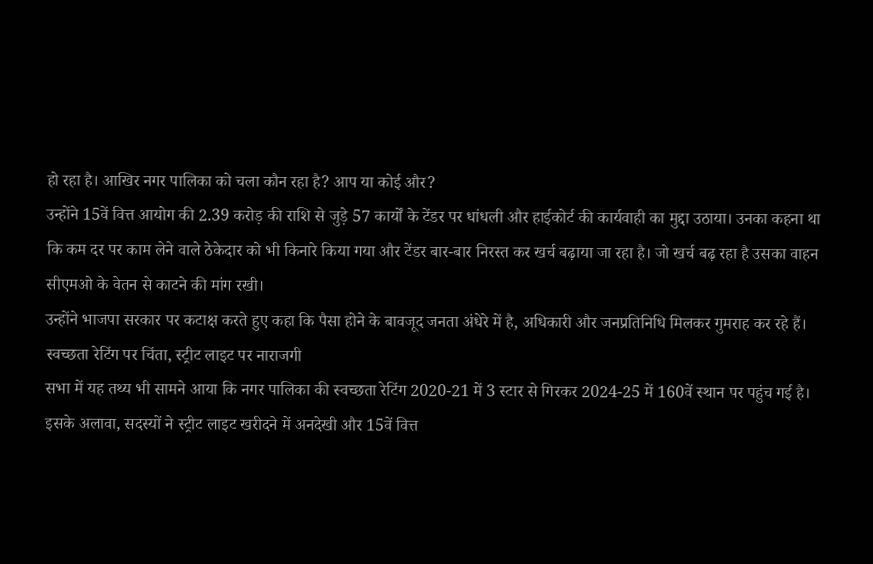हो रहा है। आखिर नगर पालिका को चला कौन रहा है? आप या कोई और?
उन्होंने 15वें वित्त आयोग की 2.39 करोड़ की राशि से जुड़े 57 कार्यों के टेंडर पर धांधली और हाईकोर्ट की कार्यवाही का मुद्दा उठाया। उनका कहना था कि कम दर पर काम लेने वाले ठेकेदार को भी किनारे किया गया और टेंडर बार-बार निरस्त कर खर्च बढ़ाया जा रहा है। जो खर्च बढ़ रहा है उसका वाहन सीएमओ के वेतन से काटने की मांग रखी।
उन्होंने भाजपा सरकार पर कटाक्ष करते हुए कहा कि पैसा होने के बावजूद जनता अंधेरे में है, अधिकारी और जनप्रतिनिधि मिलकर गुमराह कर रहे हैं।
स्वच्छता रेटिंग पर चिंता, स्ट्रीट लाइट पर नाराजगी
सभा में यह तथ्य भी सामने आया कि नगर पालिका की स्वच्छता रेटिंग 2020-21 में 3 स्टार से गिरकर 2024-25 में 160वें स्थान पर पहुंच गई है। इसके अलावा, सदस्यों ने स्ट्रीट लाइट खरीदने में अनदेखी और 15वें वित्त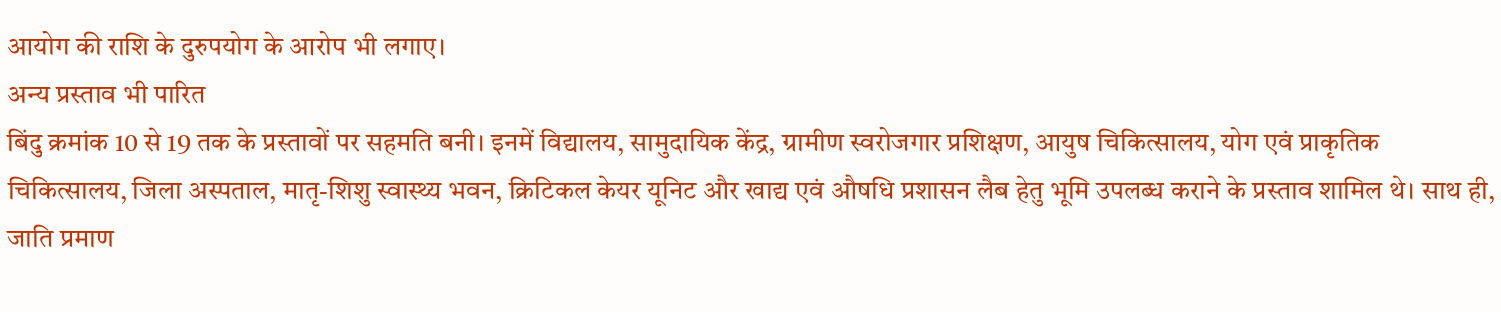आयोग की राशि के दुरुपयोग के आरोप भी लगाए।
अन्य प्रस्ताव भी पारित
बिंदु क्रमांक 10 से 19 तक के प्रस्तावों पर सहमति बनी। इनमें विद्यालय, सामुदायिक केंद्र, ग्रामीण स्वरोजगार प्रशिक्षण, आयुष चिकित्सालय, योग एवं प्राकृतिक चिकित्सालय, जिला अस्पताल, मातृ-शिशु स्वास्थ्य भवन, क्रिटिकल केयर यूनिट और खाद्य एवं औषधि प्रशासन लैब हेतु भूमि उपलब्ध कराने के प्रस्ताव शामिल थे। साथ ही, जाति प्रमाण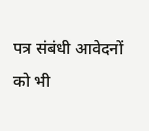पत्र संबंधी आवेदनों को भी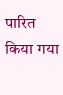पारित किया गया